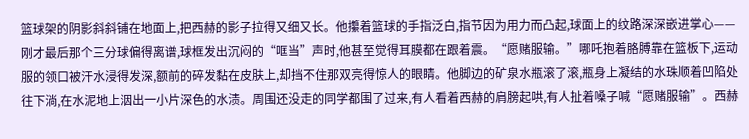篮球架的阴影斜斜铺在地面上,把西赫的影子拉得又细又长。他攥着篮球的手指泛白,指节因为用力而凸起,球面上的纹路深深嵌进掌心——刚才最后那个三分球偏得离谱,球框发出沉闷的“哐当”声时,他甚至觉得耳膜都在跟着震。“愿赌服输。”哪吒抱着胳膊靠在篮板下,运动服的领口被汗水浸得发深,额前的碎发黏在皮肤上,却挡不住那双亮得惊人的眼睛。他脚边的矿泉水瓶滚了滚,瓶身上凝结的水珠顺着凹陷处往下淌,在水泥地上洇出一小片深色的水渍。周围还没走的同学都围了过来,有人看着西赫的肩膀起哄,有人扯着嗓子喊“愿赌服输”。西赫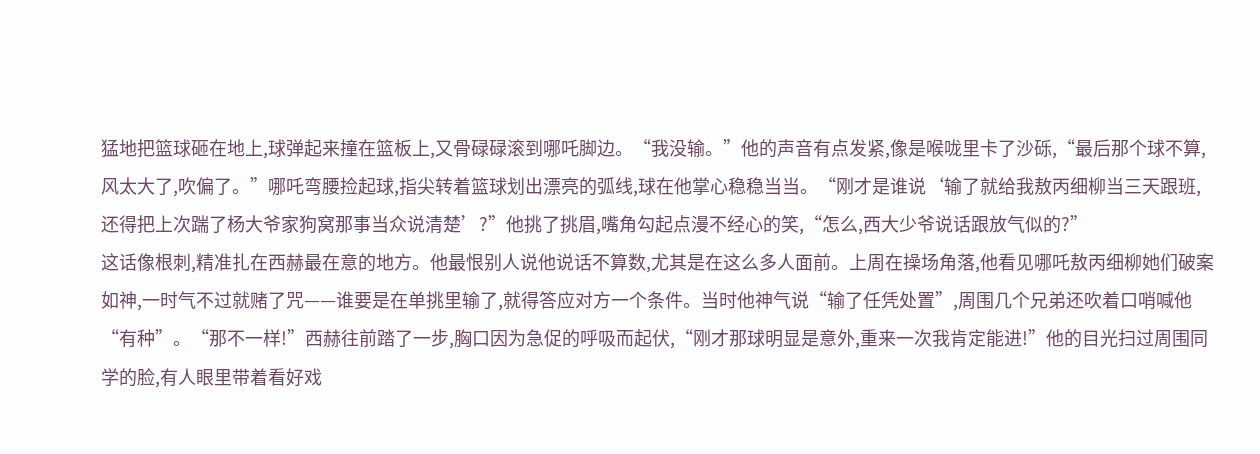猛地把篮球砸在地上,球弹起来撞在篮板上,又骨碌碌滚到哪吒脚边。“我没输。”他的声音有点发紧,像是喉咙里卡了沙砾,“最后那个球不算,风太大了,吹偏了。”哪吒弯腰捡起球,指尖转着篮球划出漂亮的弧线,球在他掌心稳稳当当。“刚才是谁说‘输了就给我敖丙细柳当三天跟班,还得把上次踹了杨大爷家狗窝那事当众说清楚’?”他挑了挑眉,嘴角勾起点漫不经心的笑,“怎么,西大少爷说话跟放气似的?”
这话像根刺,精准扎在西赫最在意的地方。他最恨别人说他说话不算数,尤其是在这么多人面前。上周在操场角落,他看见哪吒敖丙细柳她们破案如神,一时气不过就赌了咒——谁要是在单挑里输了,就得答应对方一个条件。当时他神气说“输了任凭处置”,周围几个兄弟还吹着口哨喊他“有种”。“那不一样!”西赫往前踏了一步,胸口因为急促的呼吸而起伏,“刚才那球明显是意外,重来一次我肯定能进!”他的目光扫过周围同学的脸,有人眼里带着看好戏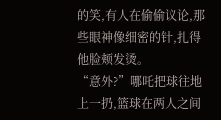的笑,有人在偷偷议论,那些眼神像细密的针,扎得他脸颊发烫。
“意外?”哪吒把球往地上一扔,篮球在两人之间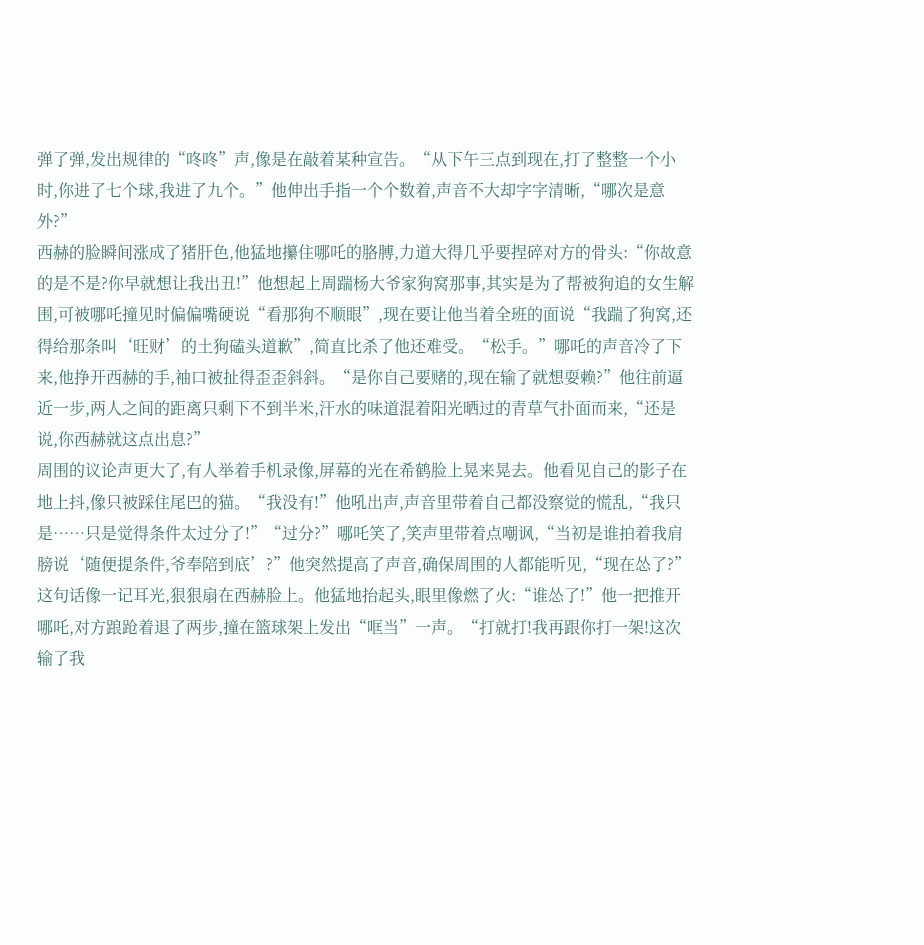弹了弹,发出规律的“咚咚”声,像是在敲着某种宣告。“从下午三点到现在,打了整整一个小时,你进了七个球,我进了九个。”他伸出手指一个个数着,声音不大却字字清晰,“哪次是意外?”
西赫的脸瞬间涨成了猪肝色,他猛地攥住哪吒的胳膊,力道大得几乎要捏碎对方的骨头:“你故意的是不是?你早就想让我出丑!”他想起上周踹杨大爷家狗窝那事,其实是为了帮被狗追的女生解围,可被哪吒撞见时偏偏嘴硬说“看那狗不顺眼”,现在要让他当着全班的面说“我踹了狗窝,还得给那条叫‘旺财’的土狗磕头道歉”,简直比杀了他还难受。“松手。”哪吒的声音冷了下来,他挣开西赫的手,袖口被扯得歪歪斜斜。“是你自己要赌的,现在输了就想耍赖?”他往前逼近一步,两人之间的距离只剩下不到半米,汗水的味道混着阳光晒过的青草气扑面而来,“还是说,你西赫就这点出息?”
周围的议论声更大了,有人举着手机录像,屏幕的光在希鹤脸上晃来晃去。他看见自己的影子在地上抖,像只被踩住尾巴的猫。“我没有!”他吼出声,声音里带着自己都没察觉的慌乱,“我只是……只是觉得条件太过分了!”“过分?”哪吒笑了,笑声里带着点嘲讽,“当初是谁拍着我肩膀说‘随便提条件,爷奉陪到底’?”他突然提高了声音,确保周围的人都能听见,“现在怂了?”这句话像一记耳光,狠狠扇在西赫脸上。他猛地抬起头,眼里像燃了火:“谁怂了!”他一把推开哪吒,对方踉跄着退了两步,撞在篮球架上发出“哐当”一声。“打就打!我再跟你打一架!这次输了我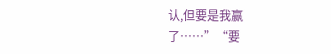认,但要是我赢了……”“要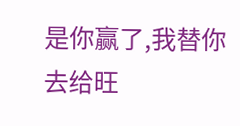是你赢了,我替你去给旺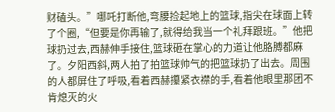财磕头。”哪吒打断他,弯腰捡起地上的篮球,指尖在球面上转了个圈,“但要是你再输了,就得给我当一个礼拜跟班。”他把球扔过去,西赫伸手接住,篮球砸在掌心的力道让他胳膊都麻了。夕阳西斜,两人拍了拍篮球帅气的把篮球扔了出去。周围的人都屏住了呼吸,看着西赫攥紧衣襟的手,看着他眼里那团不肯熄灭的火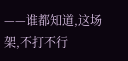——谁都知道,这场架,不打不行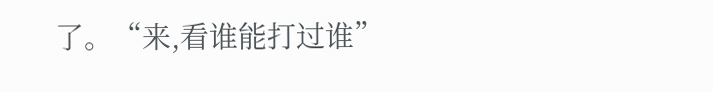了。“来,看谁能打过谁”